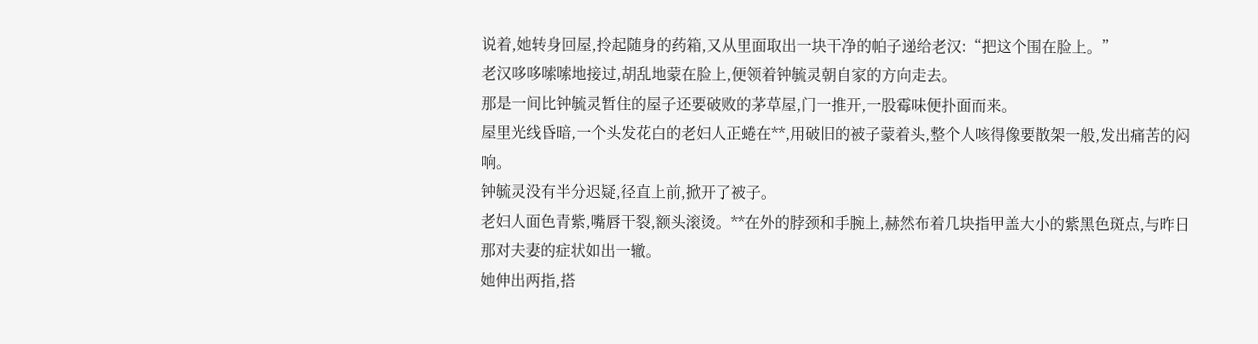说着,她转身回屋,拎起随身的药箱,又从里面取出一块干净的帕子递给老汉:“把这个围在脸上。”
老汉哆哆嗦嗦地接过,胡乱地蒙在脸上,便领着钟毓灵朝自家的方向走去。
那是一间比钟毓灵暂住的屋子还要破败的茅草屋,门一推开,一股霉味便扑面而来。
屋里光线昏暗,一个头发花白的老妇人正蜷在**,用破旧的被子蒙着头,整个人咳得像要散架一般,发出痛苦的闷响。
钟毓灵没有半分迟疑,径直上前,掀开了被子。
老妇人面色青紫,嘴唇干裂,额头滚烫。**在外的脖颈和手腕上,赫然布着几块指甲盖大小的紫黑色斑点,与昨日那对夫妻的症状如出一辙。
她伸出两指,搭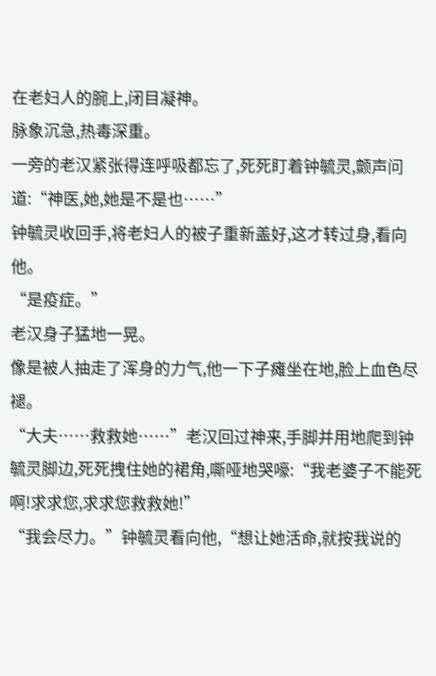在老妇人的腕上,闭目凝神。
脉象沉急,热毒深重。
一旁的老汉紧张得连呼吸都忘了,死死盯着钟毓灵,颤声问道:“神医,她,她是不是也……”
钟毓灵收回手,将老妇人的被子重新盖好,这才转过身,看向他。
“是疫症。”
老汉身子猛地一晃。
像是被人抽走了浑身的力气,他一下子瘫坐在地,脸上血色尽褪。
“大夫……救救她……”老汉回过神来,手脚并用地爬到钟毓灵脚边,死死拽住她的裙角,嘶哑地哭嚎:“我老婆子不能死啊!求求您,求求您救救她!”
“我会尽力。”钟毓灵看向他,“想让她活命,就按我说的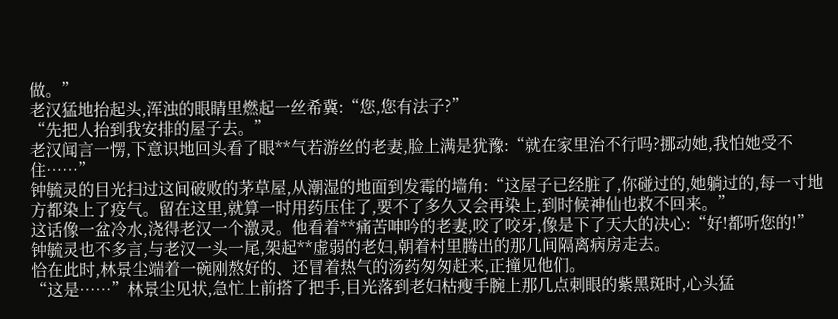做。”
老汉猛地抬起头,浑浊的眼睛里燃起一丝希冀:“您,您有法子?”
“先把人抬到我安排的屋子去。”
老汉闻言一愣,下意识地回头看了眼**气若游丝的老妻,脸上满是犹豫:“就在家里治不行吗?挪动她,我怕她受不住……”
钟毓灵的目光扫过这间破败的茅草屋,从潮湿的地面到发霉的墙角:“这屋子已经脏了,你碰过的,她躺过的,每一寸地方都染上了疫气。留在这里,就算一时用药压住了,要不了多久又会再染上,到时候神仙也救不回来。”
这话像一盆冷水,浇得老汉一个激灵。他看着**痛苦呻吟的老妻,咬了咬牙,像是下了天大的决心:“好!都听您的!”
钟毓灵也不多言,与老汉一头一尾,架起**虚弱的老妇,朝着村里腾出的那几间隔离病房走去。
恰在此时,林景尘端着一碗刚熬好的、还冒着热气的汤药匆匆赶来,正撞见他们。
“这是……”林景尘见状,急忙上前搭了把手,目光落到老妇枯瘦手腕上那几点刺眼的紫黑斑时,心头猛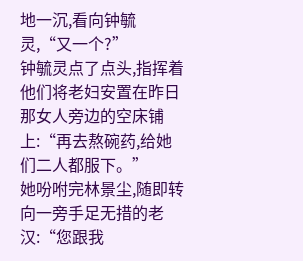地一沉,看向钟毓灵,“又一个?”
钟毓灵点了点头,指挥着他们将老妇安置在昨日那女人旁边的空床铺上:“再去熬碗药,给她们二人都服下。”
她吩咐完林景尘,随即转向一旁手足无措的老汉:“您跟我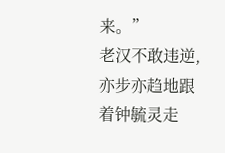来。”
老汉不敢违逆,亦步亦趋地跟着钟毓灵走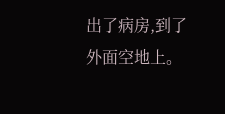出了病房,到了外面空地上。